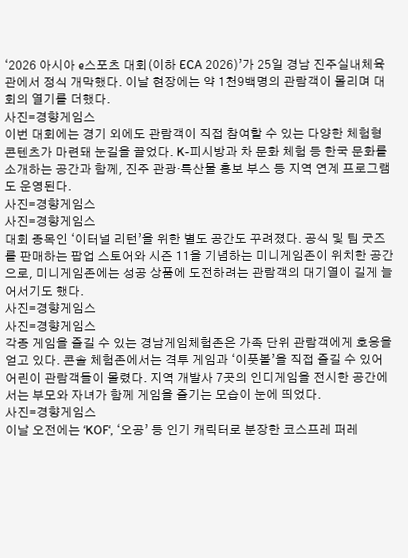‘2026 아시아 e스포츠 대회(이하 ECA 2026)’가 25일 경남 진주실내체육관에서 정식 개막했다. 이날 현장에는 약 1천9백명의 관람객이 몰리며 대회의 열기를 더했다.
사진=경향게임스
이번 대회에는 경기 외에도 관람객이 직접 참여할 수 있는 다양한 체험형 콘텐츠가 마련돼 눈길을 끌었다. K-피시방과 차 문화 체험 등 한국 문화를 소개하는 공간과 함께, 진주 관광·특산물 홍보 부스 등 지역 연계 프로그램도 운영된다.
사진=경향게임스
사진=경향게임스
대회 종목인 ‘이터널 리턴’을 위한 별도 공간도 꾸려졌다. 공식 및 팀 굿즈를 판매하는 팝업 스토어와 시즌 11을 기념하는 미니게임존이 위치한 공간으로, 미니게임존에는 성공 상품에 도전하려는 관람객의 대기열이 길게 늘어서기도 했다.
사진=경향게임스
사진=경향게임스
각종 게임을 즐길 수 있는 경남게임체험존은 가족 단위 관람객에게 호응을 얻고 있다. 콘솔 체험존에서는 격투 게임과 ‘이풋볼’을 직접 즐길 수 있어 어린이 관람객들이 몰렸다. 지역 개발사 7곳의 인디게임을 전시한 공간에서는 부모와 자녀가 함께 게임을 즐기는 모습이 눈에 띄었다.
사진=경향게임스
이날 오전에는 ‘KOF‘, ‘오공’ 등 인기 캐릭터로 분장한 코스프레 퍼레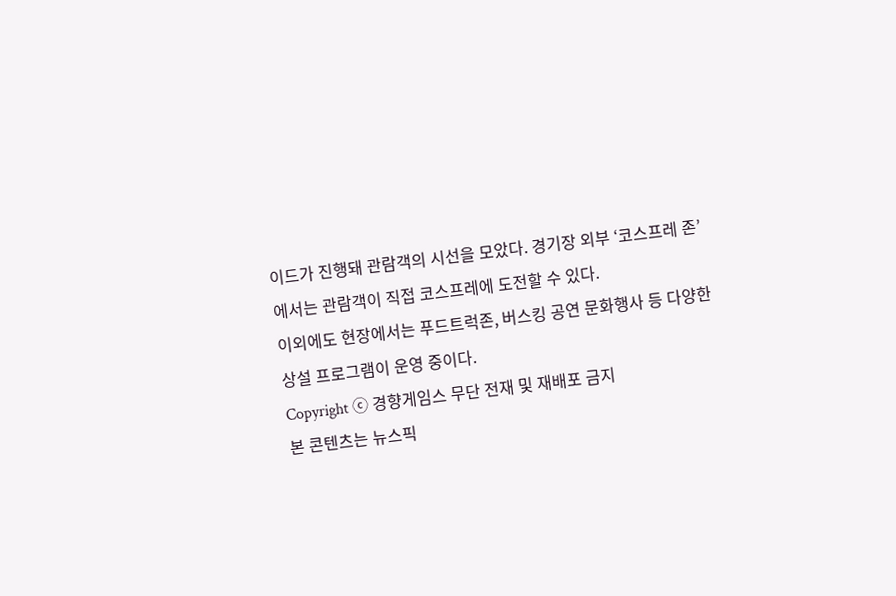이드가 진행돼 관람객의 시선을 모았다. 경기장 외부 ‘코스프레 존’에서는 관람객이 직접 코스프레에 도전할 수 있다.
이외에도 현장에서는 푸드트럭존, 버스킹 공연 문화행사 등 다양한 상설 프로그램이 운영 중이다.
Copyright ⓒ 경향게임스 무단 전재 및 재배포 금지
본 콘텐츠는 뉴스픽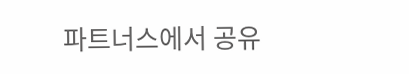파트너스에서 공유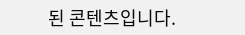된 콘텐츠입니다.